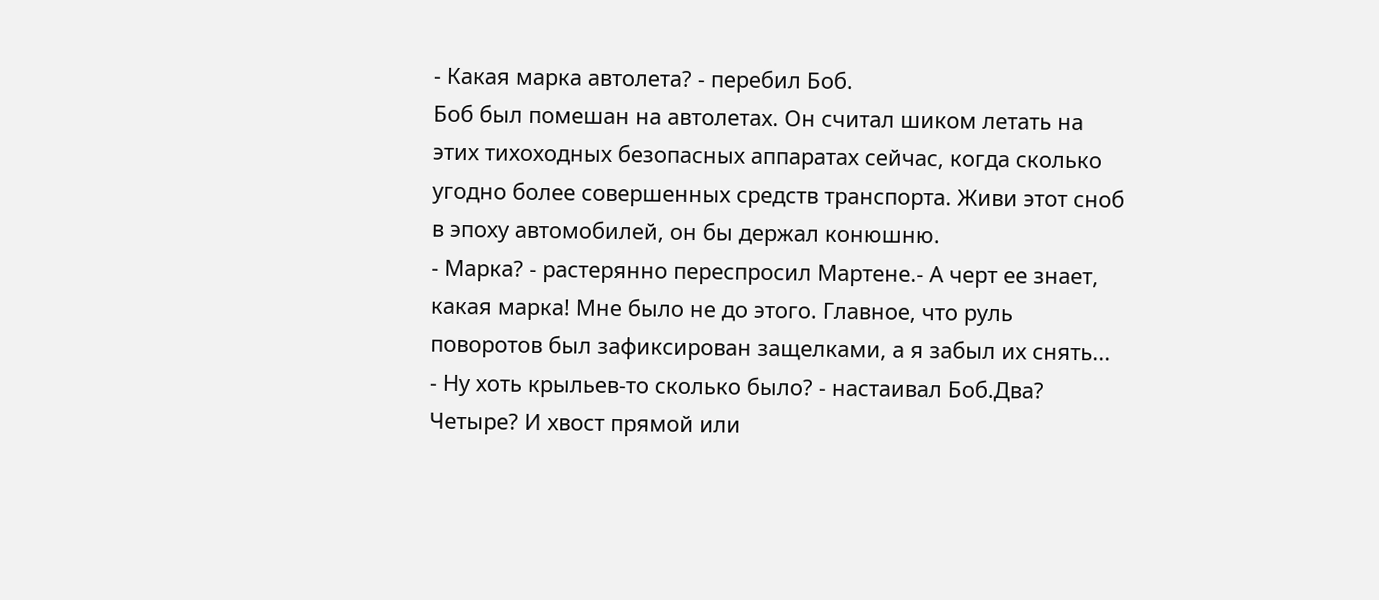- Какая марка автолета? - перебил Боб.
Боб был помешан на автолетах. Он считал шиком летать на этих тихоходных безопасных аппаратах сейчас, когда сколько угодно более совершенных средств транспорта. Живи этот сноб в эпоху автомобилей, он бы держал конюшню.
- Марка? - растерянно переспросил Мартене.- А черт ее знает, какая марка! Мне было не до этого. Главное, что руль поворотов был зафиксирован защелками, а я забыл их снять...
- Ну хоть крыльев-то сколько было? - настаивал Боб.Два? Четыре? И хвост прямой или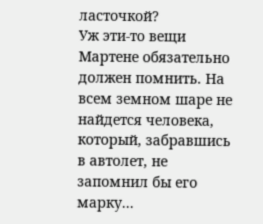ласточкой?
Уж эти-то вещи Мартене обязательно должен помнить. На всем земном шаре не найдется человека, который, забравшись в автолет, не запомнил бы его марку...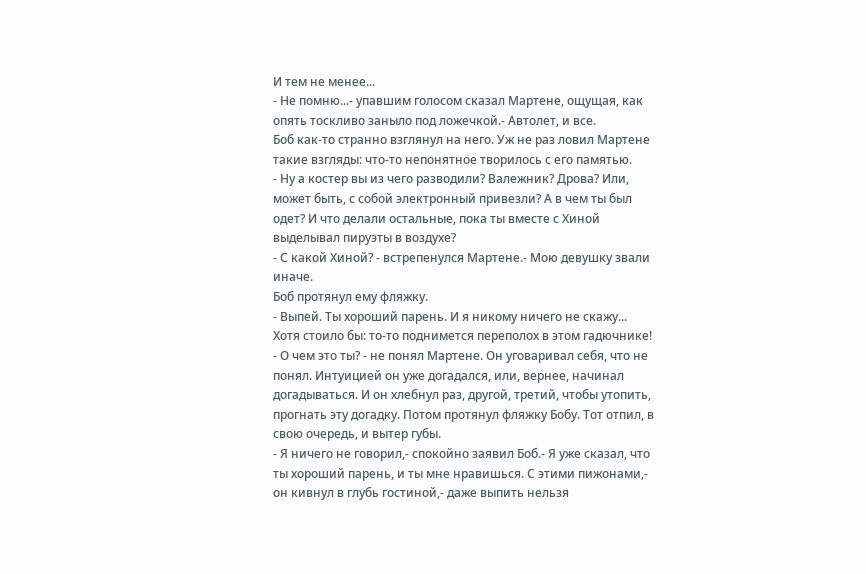И тем не менее...
- Не помню...- упавшим голосом сказал Мартене, ощущая, как опять тоскливо заныло под ложечкой.- Автолет, и все.
Боб как-то странно взглянул на него. Уж не раз ловил Мартене такие взгляды: что-то непонятное творилось с его памятью.
- Ну а костер вы из чего разводили? Валежник? Дрова? Или, может быть, с собой электронный привезли? А в чем ты был одет? И что делали остальные, пока ты вместе с Хиной выделывал пируэты в воздухе?
- С какой Хиной? - встрепенулся Мартене.- Мою девушку звали иначе.
Боб протянул ему фляжку.
- Выпей. Ты хороший парень. И я никому ничего не скажу... Хотя стоило бы: то-то поднимется переполох в этом гадючнике!
- О чем это ты? - не понял Мартене. Он уговаривал себя, что не понял. Интуицией он уже догадался, или, вернее, начинал догадываться. И он хлебнул раз, другой, третий, чтобы утопить, прогнать эту догадку. Потом протянул фляжку Бобу. Тот отпил, в свою очередь, и вытер губы.
- Я ничего не говорил,- спокойно заявил Боб.- Я уже сказал, что ты хороший парень, и ты мне нравишься. С этими пижонами,- он кивнул в глубь гостиной,- даже выпить нельзя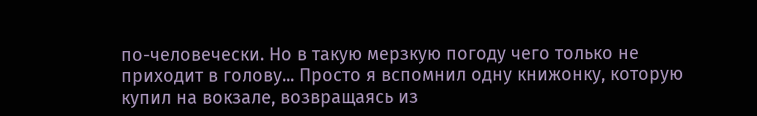по-человечески. Но в такую мерзкую погоду чего только не приходит в голову... Просто я вспомнил одну книжонку, которую купил на вокзале, возвращаясь из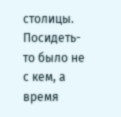столицы. Посидеть-то было не с кем, а время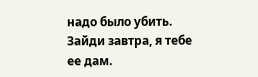надо было убить. Зайди завтра, я тебе ее дам.